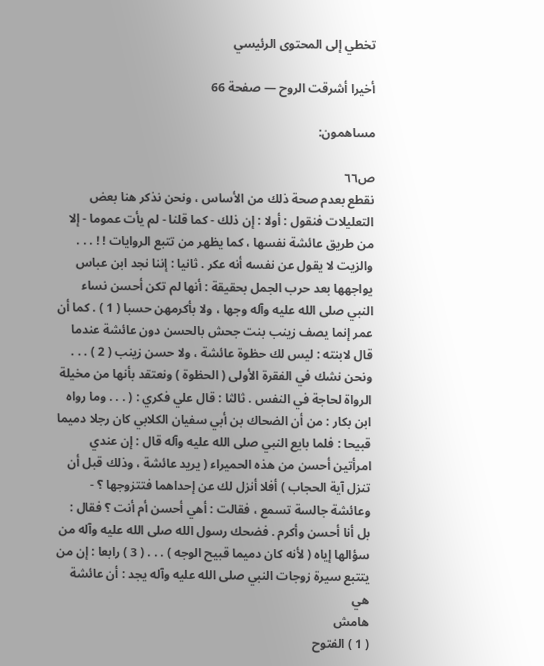تخطي إلى المحتوى الرئيسي

أخيرا أشرقت الروح — صفحة 66

مساهمون:

ص٦٦
نقطع بعدم صحة ذلك من الأساس ، ونحن نذكر هنا بعض التعليلات فنقول : أولا : إن ذلك - كما قلنا - لم يأت عموما - إلا من طريق عائشة نفسها ، كما يظهر من تتبع الروايات ! ! . . . والزيت لا يقول عن نفسه أنه عكر . ثانيا : إننا نجد ابن عباس يواجهها بعد حرب الجمل بحقيقة : أنها لم تكن أحسن نساء النبي صلى الله عليه وآله وجها ، ولا بأكرمهن حسبا ( 1 ) . كما أن عمر إنما يصف زينب بنت جحش بالحسن دون عائشة عندما قال لابنته : ليس لك حظوة عائشة ، ولا حسن زينب ( 2 ) . . . ونحن نشك في الفقرة الأولى ( الحظوة ) ونعتقد بأنها من مخيلة الرواة لحاجة في النفس . ثالثا : قال علي فكري : ( . . . وما رواه ابن بكار : من أن الضحاك بن أبي سفيان الكلابي كان رجلا دميما قبيحا : فلما بايع النبي صلى الله عليه وآله قال : إن عندي امرأتين أحسن من هذه الحميراء ( يريد عائشة ، وذلك قبل أن تنزل آية الحجاب ) أفلا أنزل لك عن إحداهما فتتزوجها ؟ - وعائشة جالسة تسمع ، فقالت : أهي أحسن أم أنت ؟ فقال : بل أنا أحسن وأكرم . فضحك رسول الله صلى الله عليه وآله من سؤالها إياه ( لأنه كان دميما قبيح الوجه ) . . . ( 3 ) رابعا : إن من يتتبع سيرة زوجات النبي صلى الله عليه وآله يجد : أن عائشة هي
هامش
( 1 ) الفتوح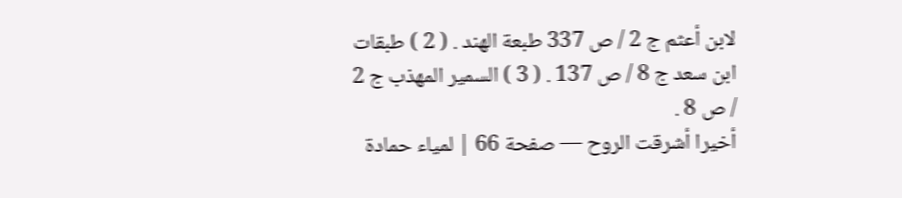لابن أعثم ج 2 / ص 337 طبعة الهند . ( 2 ) طبقات ابن سعد ج 8 / ص 137 . ( 3 ) السمير المهذب ج 2 / ص 8 .
أخيرا أشرقت الروح — صفحة 66 | لمياء حمادة